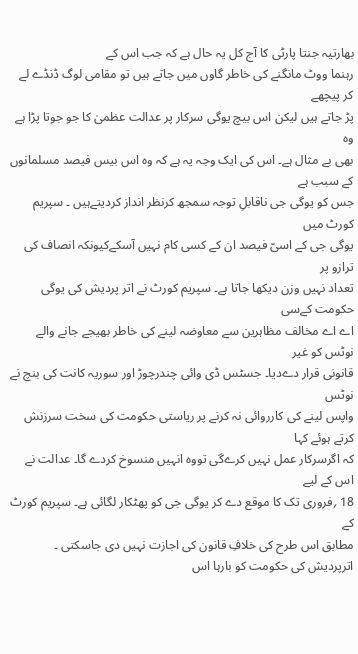بھارتیہ جنتا پارٹی کا آج کل یہ حال ہے کہ جب اس کے
رہنما ووٹ مانگنے کی خاطر گاوں میں جاتے ہیں تو مقامی لوگ ڈنڈے لے کر پیچھے
پڑ جاتے ہیں لیکن اس بیچ یوگی سرکار پر عدالت عظمیٰ کا جو جوتا پڑا ہے وہ
بھی بے مثال ہے۔ اس کی ایک وجہ یہ ہے کہ وہ اس بیس فیصد مسلمانوں کے سبب ہے
جس کو یوگی جی ناقابلِ توجہ سمجھ کرنظر انداز کردیتےہیں ۔ سپریم کورٹ میں
یوگی جی کے اسیّ فیصد ان کے کسی کام نہیں آسکےکیونکہ انصاف کی ترازو پر
تعداد نہیں وزن دیکھا جاتا ہے۔ سپریم کورٹ نے اتر پردیش کی یوگی حکومت کےسی
اے اے مخالف مظاہرین سے معاوضہ لینے کی خاطر بھیجے جانے والے نوٹس کو غیر
قانونی قرار دےدیا۔ جسٹس ڈی وائی چندرچوڑ اور سوریہ کانت کی بنچ نے نوٹس
واپس لینے کی کارروائی نہ کرنے پر ریاستی حکومت کی سخت سرزنش کرتے ہوئے کہا
کہ اگرسرکار عمل نہیں کرےگی تووہ انہیں منسوخ کردے گا۔ عدالت نے اس کے لیے
18 ؍فروری تک کا موقع دے کر یوگی جی کو پھٹکار لگائی ہے۔ سپریم کورٹ کے
مطابق اس طرح کی خلافِ قانون کی اجازت نہیں دی جاسکتی ۔
اترپردیش کی حکومت کو بارہا اس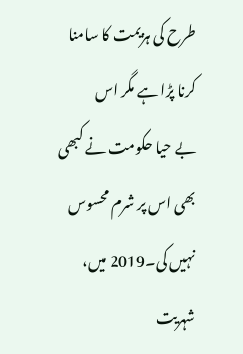طرح کی ہزیمت کا سامنا کرنا پڑا ہے مگر اس
بے حیا حکومت نے کبھی بھی اس پر شرم محسوس نہیں کی۔2019 میں، شہریت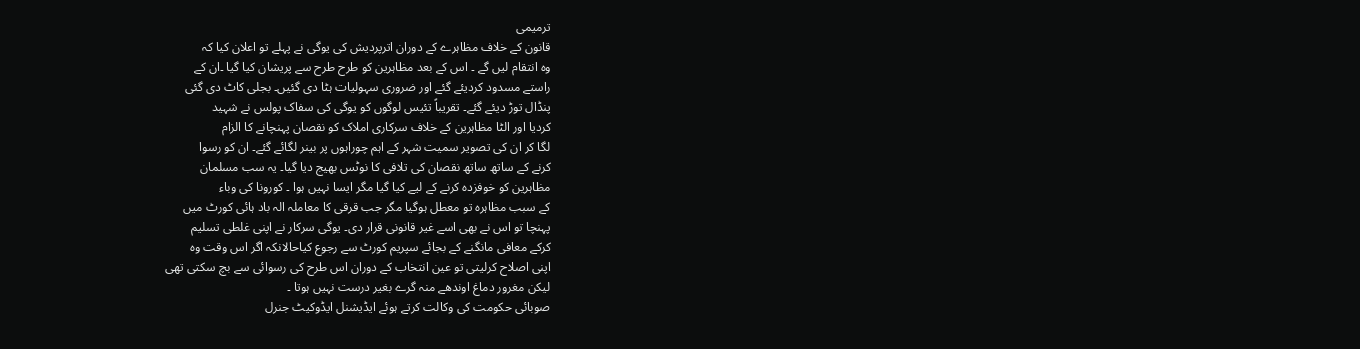ترمیمی
قانون کے خلاف مظاہرے کے دوران اترپردیش کی یوگی نے پہلے تو اعلان کیا کہ
وہ انتقام لیں گے ۔ اس کے بعد مظاہرین کو طرح طرح سے پریشان کیا گیا ۔ان کے
راستے مسدود کردیئے گئے اور ضروری سہولیات ہٹا دی گئیں۔ بجلی کاٹ دی گئی
پنڈال توڑ دیئے گئے۔ تقریباً تئیس لوگوں کو یوگی کی سفاک پولس نے شہید
کردیا اور الٹا مظاہرین کے خلاف سرکاری املاک کو نقصان پہنچانے کا الزام
لگا کر ان کی تصویر سمیت شہر کے اہم چوراہوں پر بینر لگائے گئے۔ ان کو رسوا
کرنے کے ساتھ ساتھ نقصان کی تلافی کا نوٹس بھیج دیا گیا۔ یہ سب مسلمان
مظاہرین کو خوفزدہ کرنے کے لیے کیا گیا مگر ایسا نہیں ہوا ۔ کورونا کی وباء
کے سبب مظاہرہ تو معطل ہوگیا مگر جب قرقی کا معاملہ الہ باد ہائی کورٹ میں
پہنچا تو اس نے بھی اسے غیر قانونی قرار دی۔ یوگی سرکار نے اپنی غلطی تسلیم
کرکے معافی مانگنے کے بجائے سپریم کورٹ سے رجوع کیاحالانکہ اگر اس وقت وہ
اپنی اصلاح کرلیتی تو عین انتخاب کے دوران اس طرح کی رسوائی سے بچ سکتی تھی
لیکن مغرور دماغ اوندھے منہ گرے بغیر درست نہیں ہوتا ۔
صوبائی حکومت کی وکالت کرتے ہوئے ایڈیشنل ایڈوکیٹ جنرل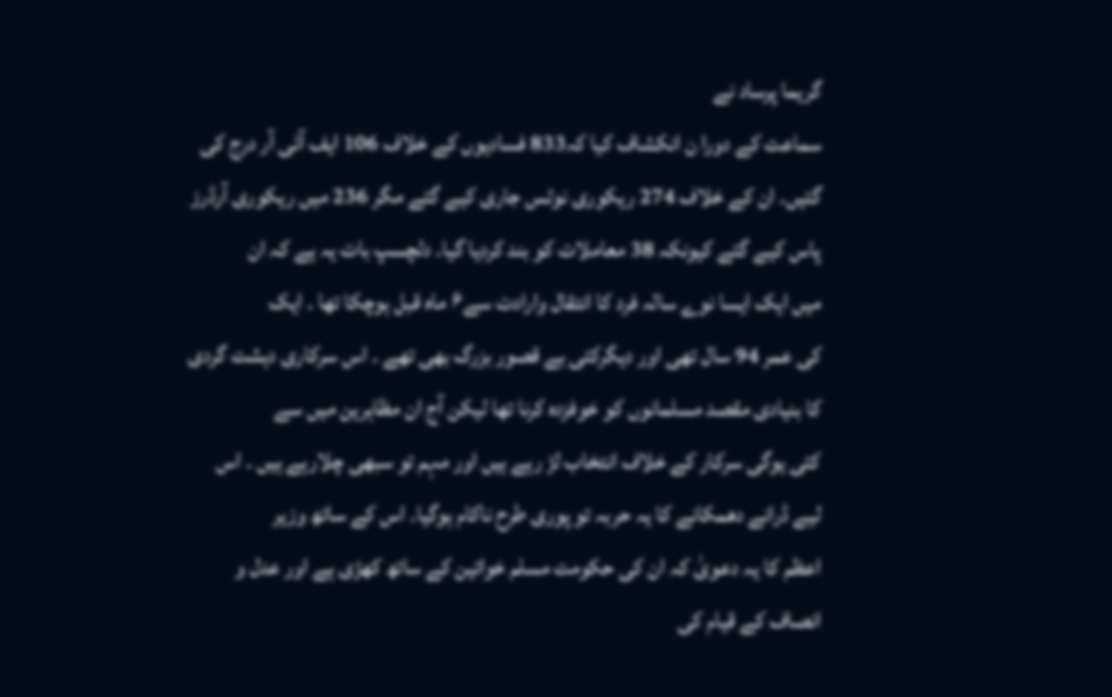گریما پرساد نے
سماعت کے دورا ن انکشاف کیا کہ833 فسادیوں کے خلاف 106 ایف آئی آر درج کی
گئیں۔ ان کے خلاف 274 ریکوری نوٹس جاری کیے گئے مگر 236 میں ریکوری آرڈرز
پاس کیے گئے کیونکہ 38 معاملات کو بند کردیا گیا۔ دلچسپ بات یہ ہے کہ ان
میں ایک ایسا نوے سالہ فرد کا انتقال وارادت سے۶ ماہ قبل ہوچکا تھا ۔ ایک
کی عمر 94 سال تھی اور دیگرکئی بے قصور بزرگ بھی تھے ۔ اس سرکاری دہشت گردی
کا بنیادی مقصد مسلمانوں کو خوفزدہ کرنا تھا لیکن آج ان مظاہرین میں سے
کئی یوگی سرکار کے خلاف انتخاب لڑ رہے ہیں اور مہم تو سبھی چلارہے ہیں ۔ اس
لیے ڈرانے دھمکانے کا یہ حربہ تو پوری طرح ناکام ہوگیا۔ اس کے ساتھ وزیر
اعظم کا یہ دعویٰ کہ ان کی حکومت مسلم خواتین کے ساتھ کھڑی ہے اور عدل و
انصاف کے قیام کی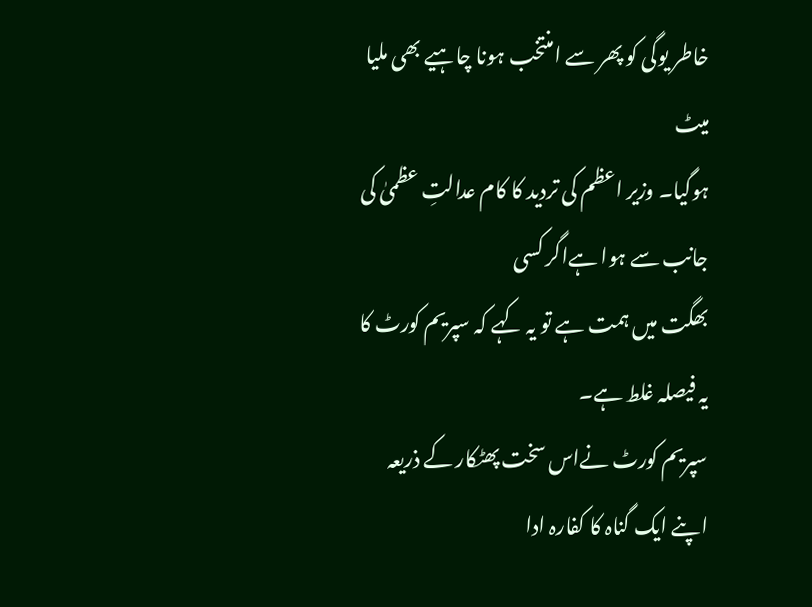خاطر یوگی کو پھر سے امنتخب ہونا چاہیے بھی ملیا میٹ
ہوگیا۔ وزیر اعظم کی تردید کا کام عدالتِ عظمیٰ کی جانب سے ہوا ہےاگر کسی
بھگت میں ہمت ہے تو یہ کہے کہ سپریم کورٹ کا یہ فیصلہ غلط ہے۔
سپریم کورٹ نےاس سخت پھٹکار کے ذریعہ اپنے ایک گناہ کا کفارہ ادا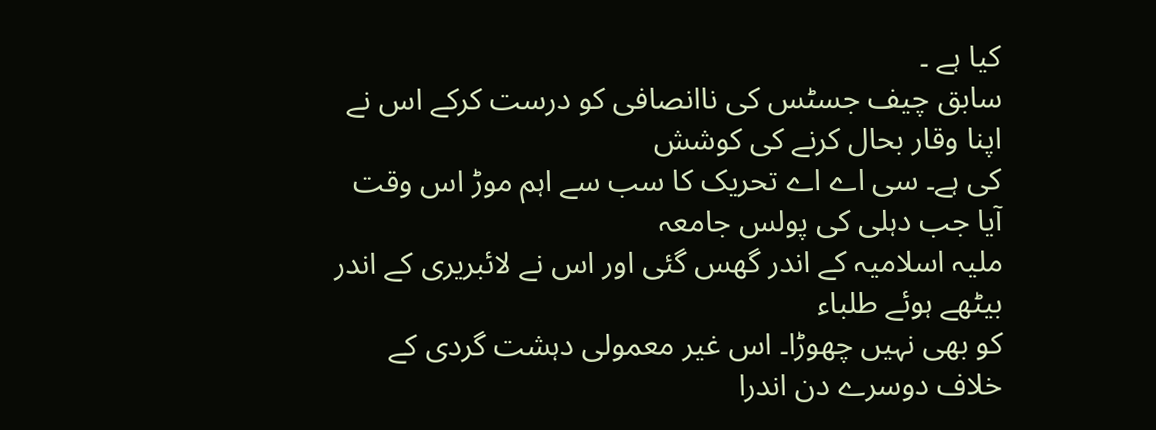کیا ہے ۔
سابق چیف جسٹس کی ناانصافی کو درست کرکے اس نے اپنا وقار بحال کرنے کی کوشش
کی ہے۔ سی اے اے تحریک کا سب سے اہم موڑ اس وقت آیا جب دہلی کی پولس جامعہ
ملیہ اسلامیہ کے اندر گھس گئی اور اس نے لائبریری کے اندر بیٹھے ہوئے طلباء
کو بھی نہیں چھوڑا۔ اس غیر معمولی دہشت گردی کے خلاف دوسرے دن اندرا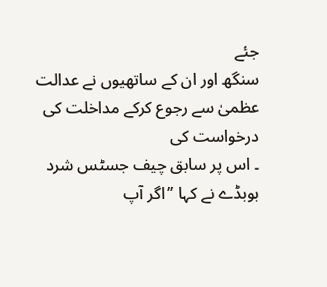جئے
سنگھ اور ان کے ساتھیوں نے عدالت عظمیٰ سے رجوع کرکے مداخلت کی درخواست کی
۔ اس پر سابق چیف جسٹس شرد بوبڈے نے کہا ’’اگر آپ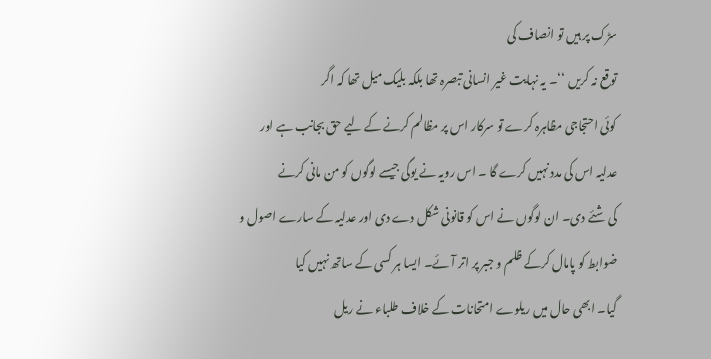سڑک پر ہیں تو انصاف کی
توقع نہ کریں ‘‘۔ یہ نہایت غیر انسانی تبصرہ تھا بلکہ بلیک میل تھا کہ اگر
کوئی احتجاجی مظاہرہ کرے تو سرکار اس پر مظالم کرنے کے لیے حق بجانب ہے اور
عدلیہ اس کی مدد نہیں کرے گا ۔ اس رویہ نے یوگی جیسے لوگوں کو من مانی کرنے
کی شئے دی۔ ان لوگوں نے اس کو قانونی شکل دے دی اور عدلیہ کے سارے اصول و
ضوابط کو پامال کرکے ظلم و جبر پر اتر آئے۔ ایسا ہر کسی کے ساتھ نہیں کیا
گیا۔ ابھی حال میں ریلوے امتحانات کے خلاف طلباء نے ریل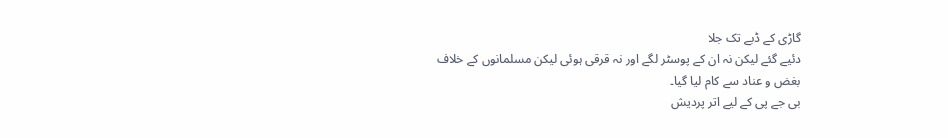گاڑی کے ڈبے تک جلا
دئیے گئے لیکن نہ ان کے پوسٹر لگے اور نہ قرقی ہوئی لیکن مسلمانوں کے خلاف
بغض و عناد سے کام لیا گیا۔
بی جے پی کے لیے اتر پردیش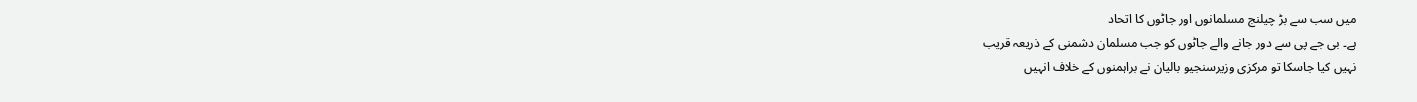میں سب سے بڑ چیلنج مسلمانوں اور جاٹوں کا اتحاد
ہے۔ بی جے پی سے دور جانے والے جاٹوں کو جب مسلمان دشمنی کے ذریعہ قریب
نہیں کیا جاسکا تو مرکزی وزیرسنجیو بالیان نے براہمنوں کے خلاف انہیں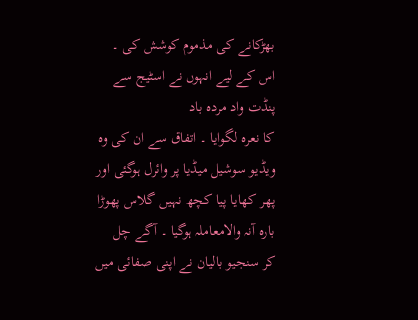بھڑکانے کی مذموم کوشش کی ۔ اس کے لیے انہوں نے اسٹیج سے پنڈت واد مردہ باد
کا نعرہ لگوایا ۔ اتفاق سے ان کی وہ ویڈیو سوشیل میڈیا پر وائرل ہوگئی اور
پھر کھایا پیا کچھ نہیں گلاس پھوڑا بارہ آنہ والامعاملہ ہوگیا ۔ آگے چل
کر سنجیو بالیان نے اپنی صفائی میں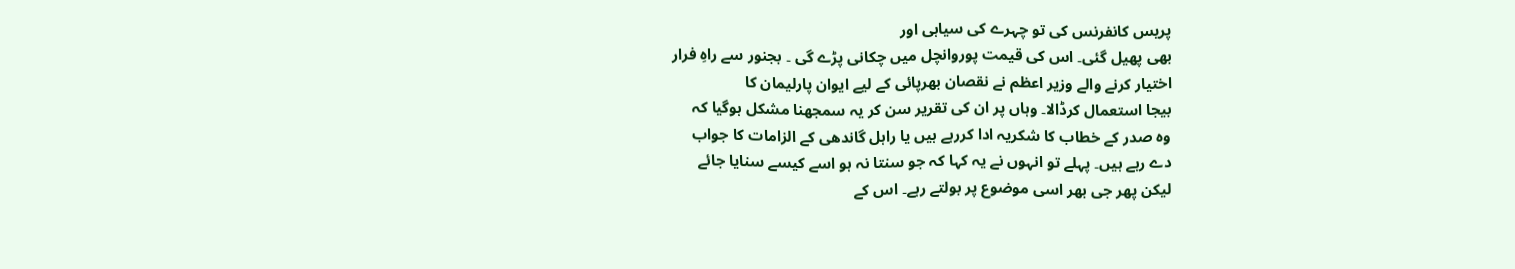پریس کانفرنس کی تو چہرے کی سیاہی اور
بھی پھیل گئی۔ اس کی قیمت پوروانچل میں چکانی پڑے گی ۔ بجنور سے راہِ فرار
اختیار کرنے والے وزیر اعظم نے نقصان بھرپائی کے لیے ایوان پارلیمان کا
بیجا استعمال کرڈالا۔ وہاں پر ان کی تقریر سن کر یہ سمجھنا مشکل ہوگیا کہ
وہ صدر کے خطاب کا شکریہ ادا کررہے ہیں یا راہل گاندھی کے الزامات کا جواب
دے رہے ہیں۔ پہلے تو انہوں نے یہ کہا کہ جو سنتا نہ ہو اسے کیسے سنایا جائے
لیکن پھر جی بھر اسی موضوع پر بولتے رہے۔ اس کے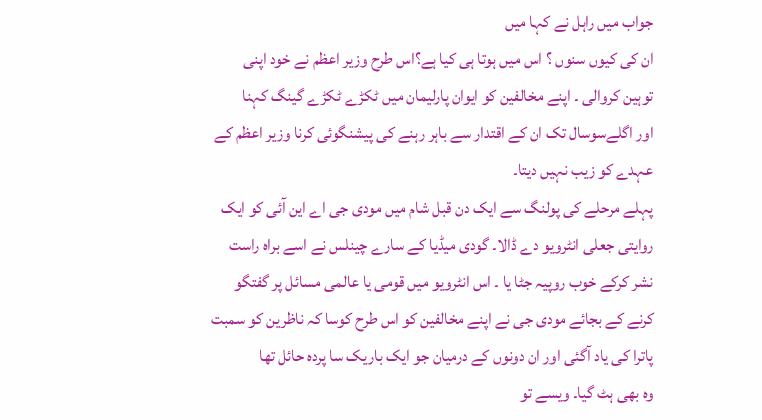جواب میں راہل نے کہا میں
ان کی کیوں سنوں ؟ اس میں ہوتا ہی کیا ہے؟اس طرح وزیر اعظم نے خود اپنی
توہین کروالی ۔ اپنے مخالفین کو ایوان پارلیمان میں ٹکڑے ٹکڑے گینگ کہنا
اور اگلےسوسال تک ان کے اقتدار سے باہر رہنے کی پیشنگوئی کرنا وزیر اعظم کے
عہدے کو زیب نہیں دیتا۔
پہلے مرحلے کی پولنگ سے ایک دن قبل شام میں مودی جی اے این آئی کو ایک
روایتی جعلی انٹرویو دے ڈالا۔ گودی میڈیا کے سارے چینلس نے اسے براہ راست
نشر کرکے خوب روپیہ جٹا یا ۔ اس انٹرویو میں قومی یا عالمی مسائل پر گفتگو
کرنے کے بجائے مودی جی نے اپنے مخالفین کو اس طرح کوسا کہ ناظرین کو سمبت
پاترا کی یاد آگئی اور ان دونوں کے درمیان جو ایک باریک سا پردہ حائل تھا
وہ بھی ہٹ گیا۔ ویسے تو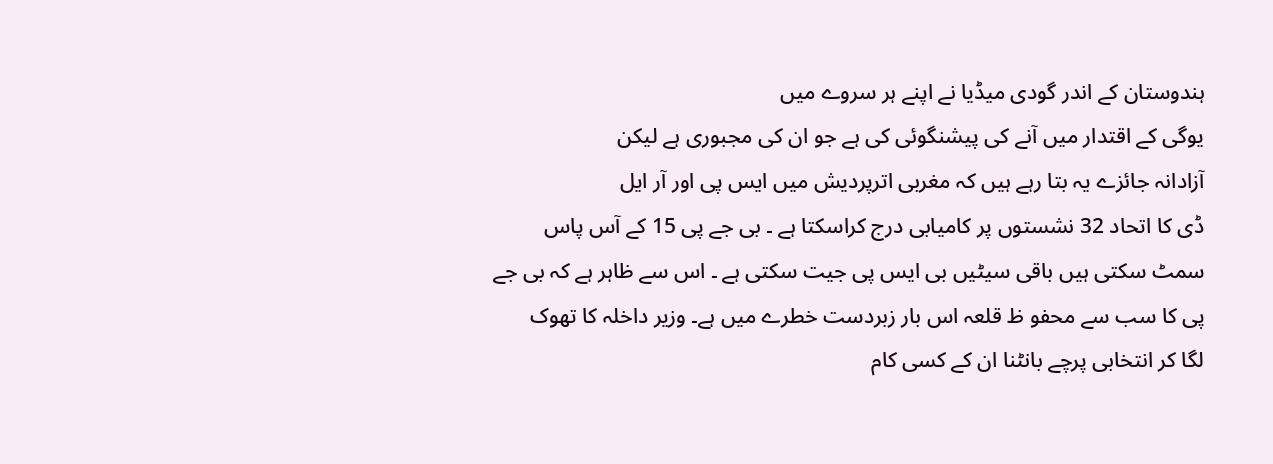ہندوستان کے اندر گودی میڈیا نے اپنے ہر سروے میں
یوگی کے اقتدار میں آنے کی پیشنگوئی کی ہے جو ان کی مجبوری ہے لیکن
آزادانہ جائزے یہ بتا رہے ہیں کہ مغربی اترپردیش میں ایس پی اور آر ایل
ڈی کا اتحاد 32 نشستوں پر کامیابی درج کراسکتا ہے ۔ بی جے پی 15 کے آس پاس
سمٹ سکتی ہیں باقی سیٹیں بی ایس پی جیت سکتی ہے ۔ اس سے ظاہر ہے کہ بی جے
پی کا سب سے محفو ظ قلعہ اس بار زبردست خطرے میں ہے۔ وزیر داخلہ کا تھوک
لگا کر انتخابی پرچے بانٹنا ان کے کسی کام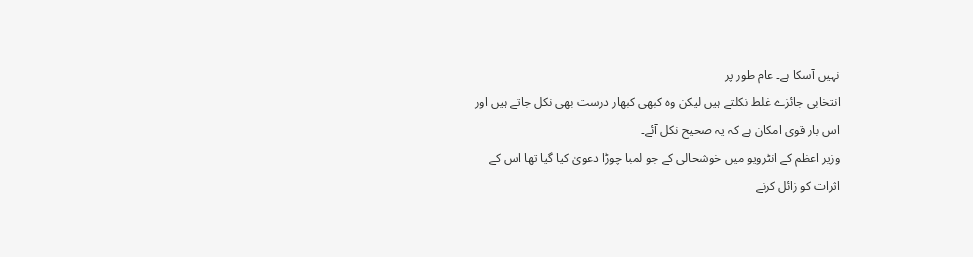نہیں آسکا ہے۔ عام طور پر
انتخابی جائزے غلط نکلتے ہیں لیکن وہ کبھی کبھار درست بھی نکل جاتے ہیں اور
اس بار قوی امکان ہے کہ یہ صحیح نکل آئے۔
وزیر اعظم کے انٹرویو میں خوشحالی کے جو لمبا چوڑا دعویٰ کیا گیا تھا اس کے
اثرات کو زائل کرنے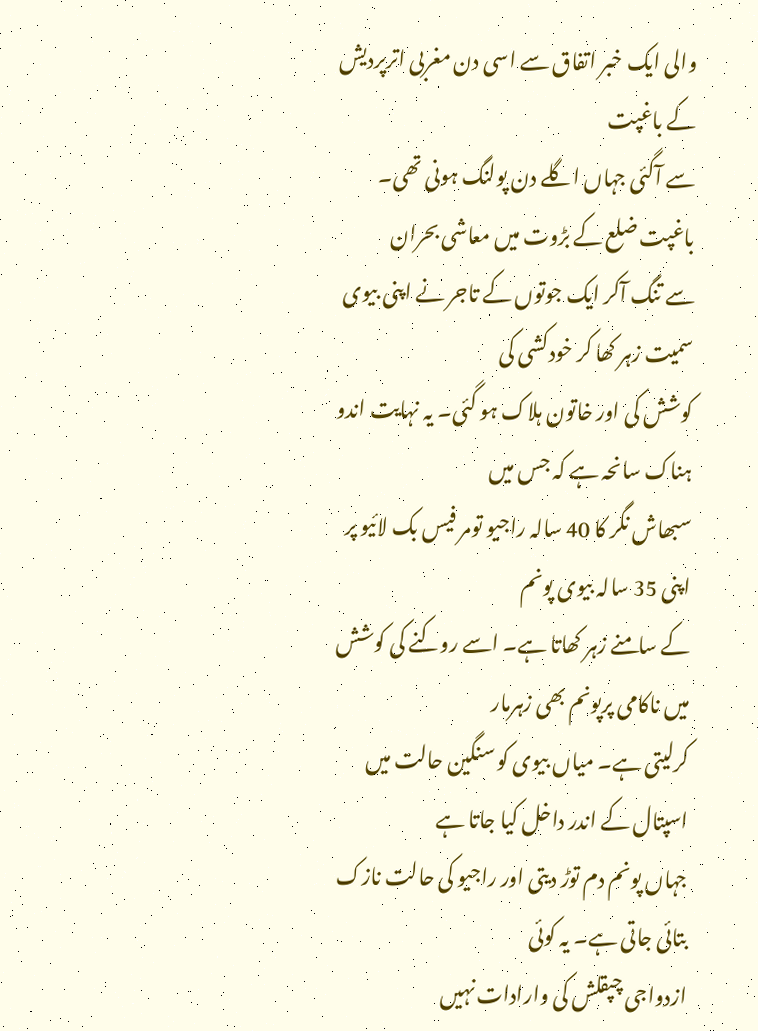والی ایک خبر اتفاق سے اسی دن مغربی اترپردیش کے باغپت
سے آگئی جہاں اگلے دن پولنگ ہونی تھی۔ باغپت ضلع کے بڑوت میں معاشی بحران
سے تنگ آکر ایک جوتوں کے تاجر نے اپنی بیوی سمیت زہر کھا کر خودکشی کی
کوشش کی اور خاتون ہلاک ہو گئی۔ یہ نہایت اندو ہناک سانحہ ہے کہ جس میں
سبھاش نگر کا 40 سالہ راجیو تومر فیس بک لائیو پر اپنی 35 سالہ بیوی پونم
کے سامنے زہر کھاتا ہے۔ اسے روکنے کی کوشش میں ناکامی پرپونم بھی زہرمار
کرلیتی ہے۔ میاں بیوی کو سنگین حالت میں اسپتال کے اندر داخل کیا جاتا ہے
جہاں پونم دم توڑ دیتی اور راجیو کی حالت نازک بتائی جاتی ہے۔ یہ کوئی
ازدواجی چپقلش کی وارادات نہیں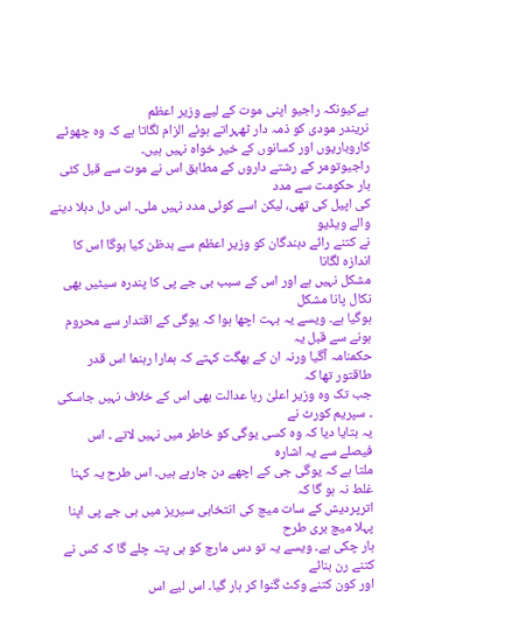ہےکیونکہ راجیو اپنی موت کے لیے وزیر اعظم
نریندر مودی کو ذمہ دار ٹھہراتے ہوئے الزام لگاتا ہے کہ وہ چھوٹے
کاروباریوں اور کسانوں کے خیر خواہ نہیں ہیں۔
راجیوتومر کے رشتے داروں کے مطابق اس نے موت سے قبل کئی بار حکومت سے مدد
کی اپیل کی تھی، لیکن اسے کوئی مدد نہیں ملی۔ اس دل دہلا دینے والے ویڈیو
نے کتنے رائے دہندگان کو وزیر اعظم سے بدظن کیا ہوگا اس کا اندازہ لگانا
مشکل نہیں ہے اور اس کے سبب بی جے پی کا پندرہ سیٹیں بھی نکال پانا مشکل
ہوگیا ہے۔ ویسے یہ بہت اچھا ہوا کہ یوگی کے اقتدار سے محروم ہونے سے قبل یہ
حکمنامہ آگیا ورنہ ان کے بھگت کہتے کہ ہمارا رہنما اس قدر طاقتور تھا کہ
جب تک وہ وزیر اعلیٰ رہا عدالت بھی اس کے خلاف نہیں جاسکی ۔ سپریم کورٹ نے
یہ بتایا دیا کہ وہ کسی یوگی کو خاطر میں نہیں لاتے ۔ اس فیصلے سے یہ اشارہ
ملتا ہے کہ یوگی جی کے اچھے دن جارہے ہیں۔ اس طرح یہ کہنا غلط نہ ہو گا کہ
اترپردیش کے سات میچ کی انتخابی سیریز میں بی جے پی اپنا پہلا میچ بری طرح
ہار چکی ہے۔ ویسے یہ تو دس مارچ کو ہی پتہ چلے گا کہ کس نے کتنے رن بنائے
اور کون کتنے وکٹ گنوا کر ہار گیا۔ اس لیے اس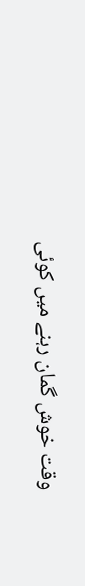وقت خوش گمان رہنے میں کوئی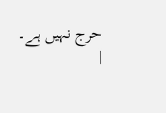حرج نہیں ہے۔
|